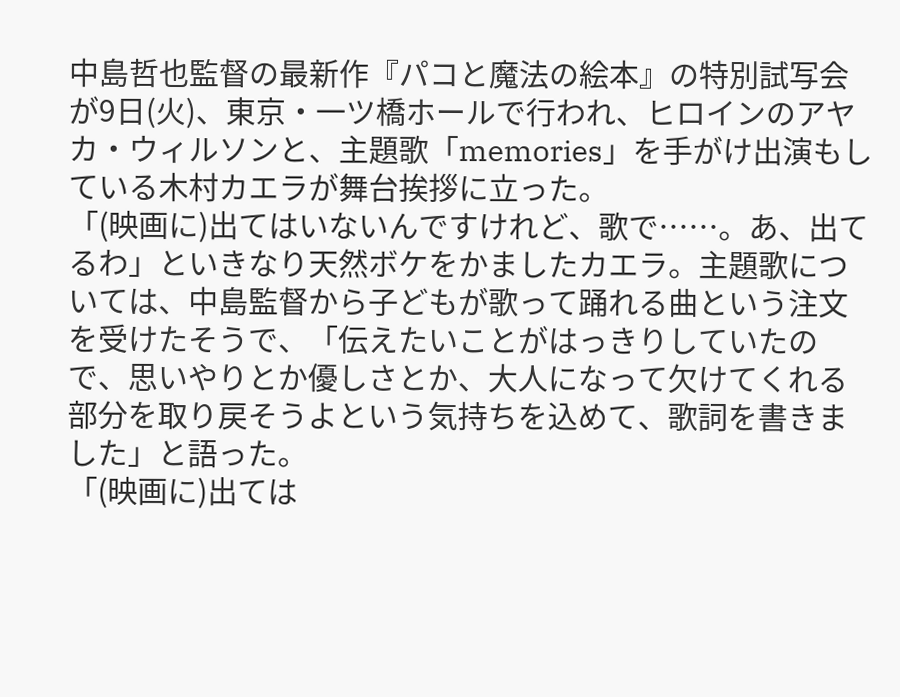中島哲也監督の最新作『パコと魔法の絵本』の特別試写会が9日(火)、東京・一ツ橋ホールで行われ、ヒロインのアヤカ・ウィルソンと、主題歌「memories」を手がけ出演もしている木村カエラが舞台挨拶に立った。
「(映画に)出てはいないんですけれど、歌で……。あ、出てるわ」といきなり天然ボケをかましたカエラ。主題歌については、中島監督から子どもが歌って踊れる曲という注文を受けたそうで、「伝えたいことがはっきりしていたので、思いやりとか優しさとか、大人になって欠けてくれる部分を取り戻そうよという気持ちを込めて、歌詞を書きました」と語った。
「(映画に)出ては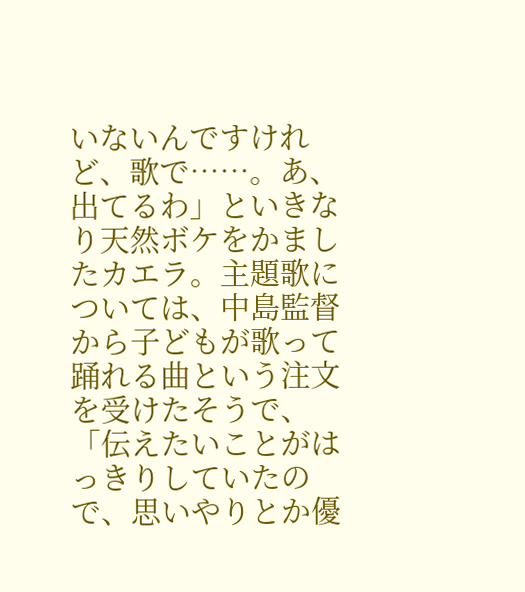いないんですけれど、歌で……。あ、出てるわ」といきなり天然ボケをかましたカエラ。主題歌については、中島監督から子どもが歌って踊れる曲という注文を受けたそうで、「伝えたいことがはっきりしていたので、思いやりとか優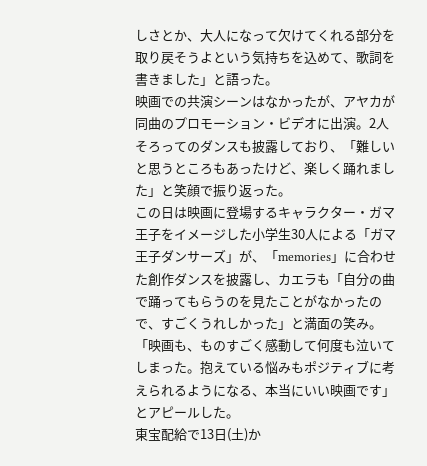しさとか、大人になって欠けてくれる部分を取り戻そうよという気持ちを込めて、歌詞を書きました」と語った。
映画での共演シーンはなかったが、アヤカが同曲のプロモーション・ビデオに出演。2人そろってのダンスも披露しており、「難しいと思うところもあったけど、楽しく踊れました」と笑顔で振り返った。
この日は映画に登場するキャラクター・ガマ王子をイメージした小学生30人による「ガマ王子ダンサーズ」が、「memories」に合わせた創作ダンスを披露し、カエラも「自分の曲で踊ってもらうのを見たことがなかったので、すごくうれしかった」と満面の笑み。「映画も、ものすごく感動して何度も泣いてしまった。抱えている悩みもポジティブに考えられるようになる、本当にいい映画です」とアピールした。
東宝配給で13日(土)か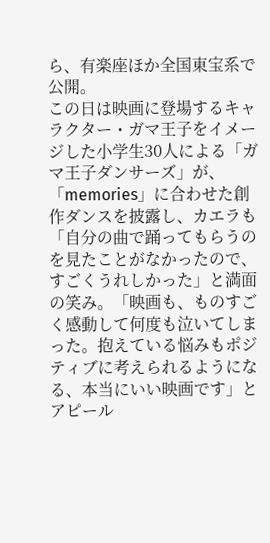ら、有楽座ほか全国東宝系で公開。
この日は映画に登場するキャラクター・ガマ王子をイメージした小学生30人による「ガマ王子ダンサーズ」が、「memories」に合わせた創作ダンスを披露し、カエラも「自分の曲で踊ってもらうのを見たことがなかったので、すごくうれしかった」と満面の笑み。「映画も、ものすごく感動して何度も泣いてしまった。抱えている悩みもポジティブに考えられるようになる、本当にいい映画です」とアピール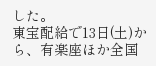した。
東宝配給で13日(土)から、有楽座ほか全国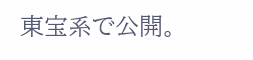東宝系で公開。